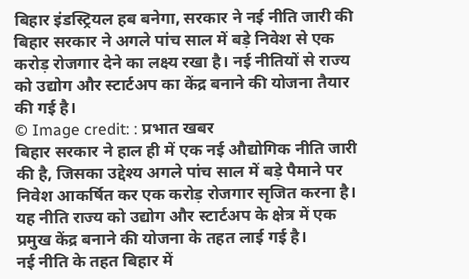बिहार इंडस्ट्रियल हब बनेगा, सरकार ने नई नीति जारी की
बिहार सरकार ने अगले पांच साल में बड़े निवेश से एक करोड़ रोजगार देने का लक्ष्य रखा है। नई नीतियों से राज्य को उद्योग और स्टार्टअप का केंद्र बनाने की योजना तैयार की गई है।
© Image credit: : प्रभात खबर
बिहार सरकार ने हाल ही में एक नई औद्योगिक नीति जारी की है, जिसका उद्देश्य अगले पांच साल में बड़े पैमाने पर निवेश आकर्षित कर एक करोड़ रोजगार सृजित करना है। यह नीति राज्य को उद्योग और स्टार्टअप के क्षेत्र में एक प्रमुख केंद्र बनाने की योजना के तहत लाई गई है।
नई नीति के तहत बिहार में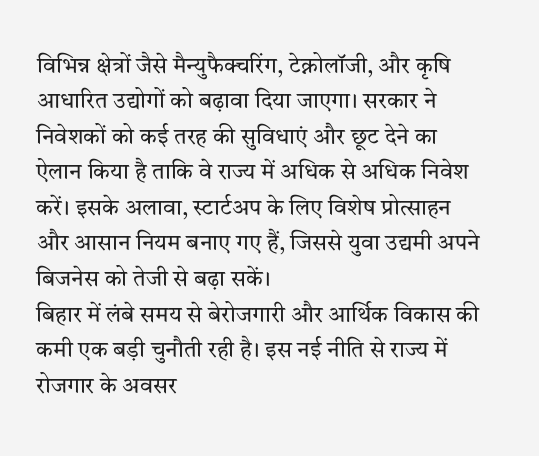विभिन्न क्षेत्रों जैसे मैन्युफैक्चरिंग, टेक्नोलॉजी, और कृषि आधारित उद्योगों को बढ़ावा दिया जाएगा। सरकार ने निवेशकों को कई तरह की सुविधाएं और छूट देने का ऐलान किया है ताकि वे राज्य में अधिक से अधिक निवेश करें। इसके अलावा, स्टार्टअप के लिए विशेष प्रोत्साहन और आसान नियम बनाए गए हैं, जिससे युवा उद्यमी अपने बिजनेस को तेजी से बढ़ा सकें।
बिहार में लंबे समय से बेरोजगारी और आर्थिक विकास की कमी एक बड़ी चुनौती रही है। इस नई नीति से राज्य में रोजगार के अवसर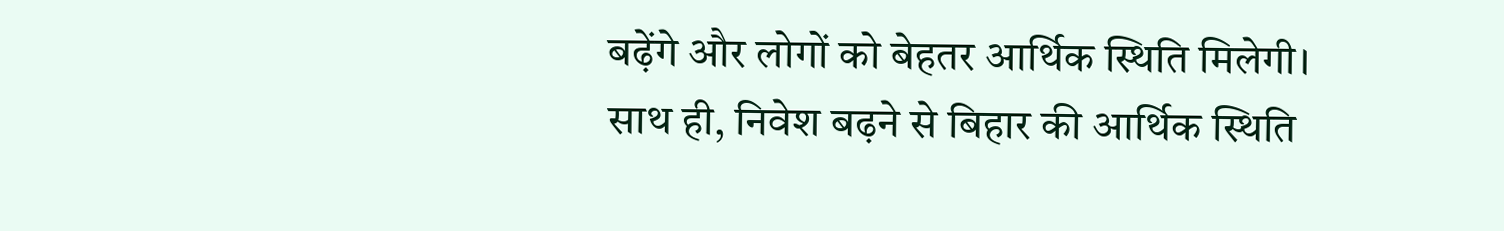बढ़ेंगे और लोगों को बेहतर आर्थिक स्थिति मिलेगी। साथ ही, निवेश बढ़ने से बिहार की आर्थिक स्थिति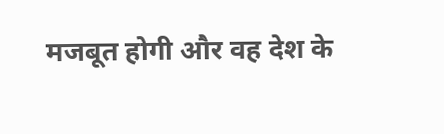मजबूत होगी और वह देश के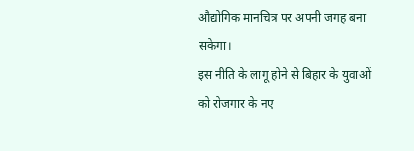औद्योगिक मानचित्र पर अपनी जगह बना सकेगा।
इस नीति के लागू होने से बिहार के युवाओं को रोजगार के नए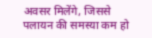अवसर मिलेंगे, जिससे पलायन की समस्या कम हो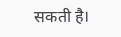सकती है।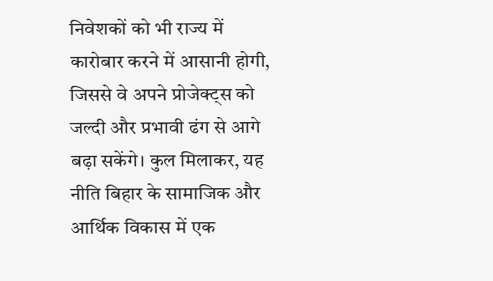निवेशकों को भी राज्य में कारोबार करने में आसानी होगी, जिससे वे अपने प्रोजेक्ट्स को जल्दी और प्रभावी ढंग से आगे बढ़ा सकेंगे। कुल मिलाकर, यह नीति बिहार के सामाजिक और आर्थिक विकास में एक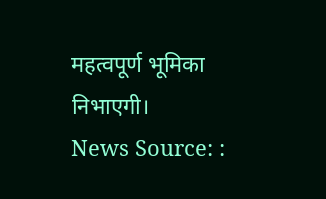महत्वपूर्ण भूमिका निभाएगी।
News Source: :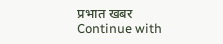प्रभात खबर
Continue with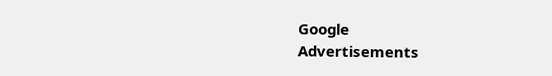Google
Advertisements